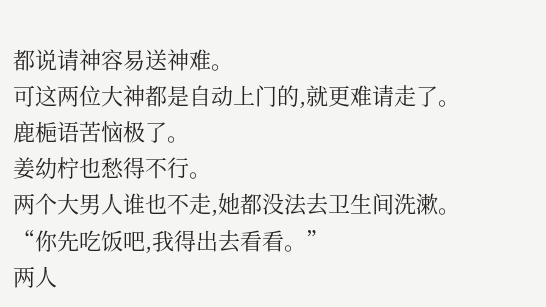都说请神容易送神难。
可这两位大神都是自动上门的,就更难请走了。
鹿梔语苦恼极了。
姜幼柠也愁得不行。
两个大男人谁也不走,她都没法去卫生间洗漱。
“你先吃饭吧,我得出去看看。”
两人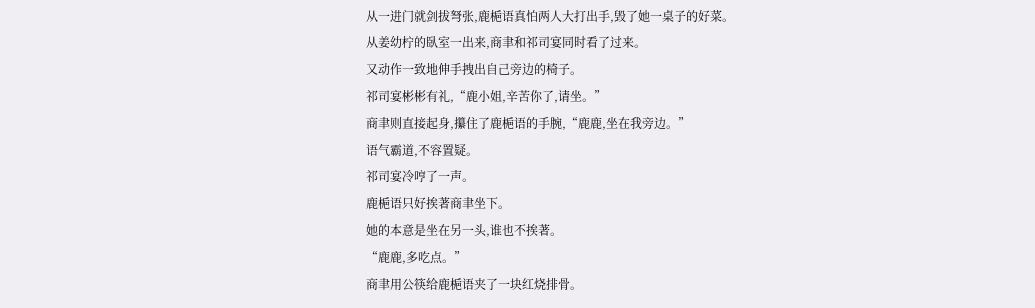从一进门就剑拔弩张,鹿梔语真怕两人大打出手,毁了她一桌子的好菜。
从姜幼柠的臥室一出来,商聿和祁司宴同时看了过来。
又动作一致地伸手拽出自己旁边的椅子。
祁司宴彬彬有礼,“鹿小姐,辛苦你了,请坐。”
商聿则直接起身,攥住了鹿梔语的手腕,“鹿鹿,坐在我旁边。”
语气霸道,不容置疑。
祁司宴冷哼了一声。
鹿梔语只好挨著商聿坐下。
她的本意是坐在另一头,谁也不挨著。
“鹿鹿,多吃点。”
商聿用公筷给鹿梔语夹了一块红烧排骨。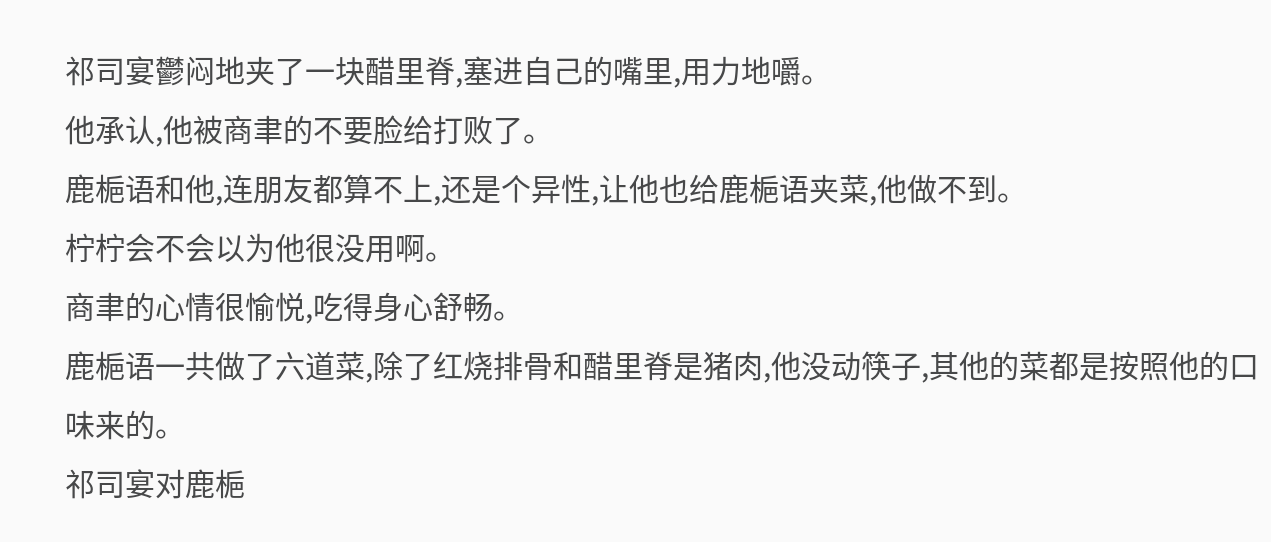祁司宴鬱闷地夹了一块醋里脊,塞进自己的嘴里,用力地嚼。
他承认,他被商聿的不要脸给打败了。
鹿梔语和他,连朋友都算不上,还是个异性,让他也给鹿梔语夹菜,他做不到。
柠柠会不会以为他很没用啊。
商聿的心情很愉悦,吃得身心舒畅。
鹿梔语一共做了六道菜,除了红烧排骨和醋里脊是猪肉,他没动筷子,其他的菜都是按照他的口味来的。
祁司宴对鹿梔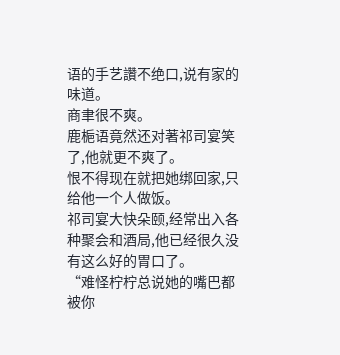语的手艺讚不绝口,说有家的味道。
商聿很不爽。
鹿梔语竟然还对著祁司宴笑了,他就更不爽了。
恨不得现在就把她绑回家,只给他一个人做饭。
祁司宴大快朵颐,经常出入各种聚会和酒局,他已经很久没有这么好的胃口了。
“难怪柠柠总说她的嘴巴都被你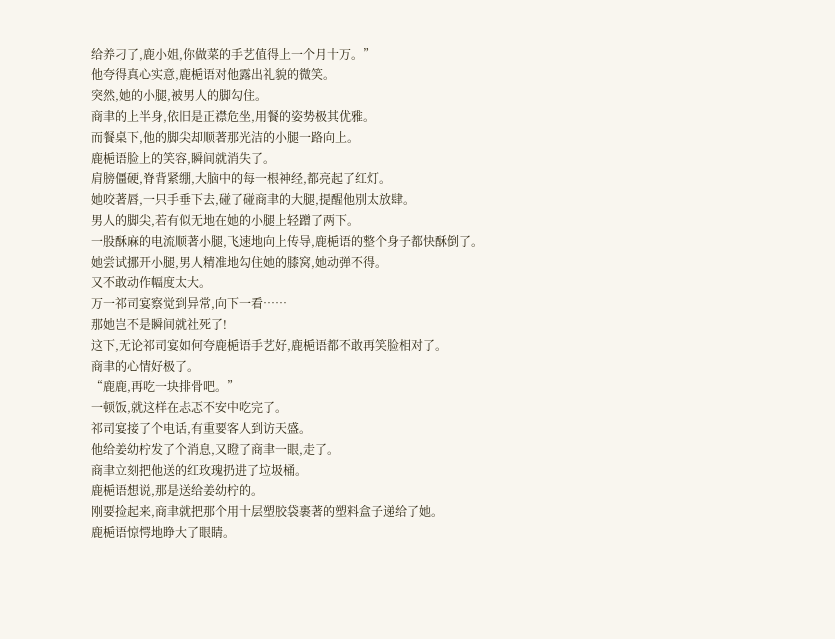给养刁了,鹿小姐,你做菜的手艺值得上一个月十万。”
他夸得真心实意,鹿梔语对他露出礼貌的微笑。
突然,她的小腿,被男人的脚勾住。
商聿的上半身,依旧是正襟危坐,用餐的姿势极其优雅。
而餐桌下,他的脚尖却顺著那光洁的小腿一路向上。
鹿梔语脸上的笑容,瞬间就消失了。
肩膀僵硬,脊背紧绷,大脑中的每一根神经,都亮起了红灯。
她咬著唇,一只手垂下去,碰了碰商聿的大腿,提醒他別太放肆。
男人的脚尖,若有似无地在她的小腿上轻蹭了两下。
一股酥麻的电流顺著小腿,飞速地向上传导,鹿梔语的整个身子都快酥倒了。
她尝试挪开小腿,男人精准地勾住她的膝窝,她动弹不得。
又不敢动作幅度太大。
万一祁司宴察觉到异常,向下一看……
那她岂不是瞬间就社死了!
这下,无论祁司宴如何夸鹿梔语手艺好,鹿梔语都不敢再笑脸相对了。
商聿的心情好极了。
“鹿鹿,再吃一块排骨吧。”
一顿饭,就这样在忐忑不安中吃完了。
祁司宴接了个电话,有重要客人到访天盛。
他给姜幼柠发了个消息,又瞪了商聿一眼,走了。
商聿立刻把他送的红玫瑰扔进了垃圾桶。
鹿梔语想说,那是送给姜幼柠的。
刚要捡起来,商聿就把那个用十层塑胶袋裹著的塑料盒子递给了她。
鹿梔语惊愕地睁大了眼睛。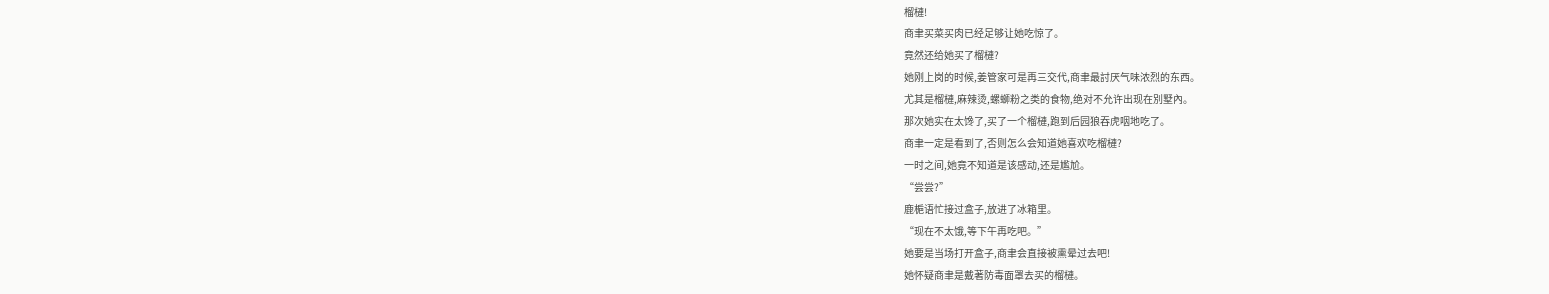榴槤!
商聿买菜买肉已经足够让她吃惊了。
竟然还给她买了榴槤?
她刚上岗的时候,姜管家可是再三交代,商聿最討厌气味浓烈的东西。
尤其是榴槤,麻辣烫,螺螄粉之类的食物,绝对不允许出现在別墅內。
那次她实在太馋了,买了一个榴槤,跑到后园狼吞虎咽地吃了。
商聿一定是看到了,否则怎么会知道她喜欢吃榴槤?
一时之间,她竟不知道是该感动,还是尷尬。
“尝尝?”
鹿梔语忙接过盒子,放进了冰箱里。
“现在不太饿,等下午再吃吧。”
她要是当场打开盒子,商聿会直接被熏晕过去吧!
她怀疑商聿是戴著防毒面罩去买的榴槤。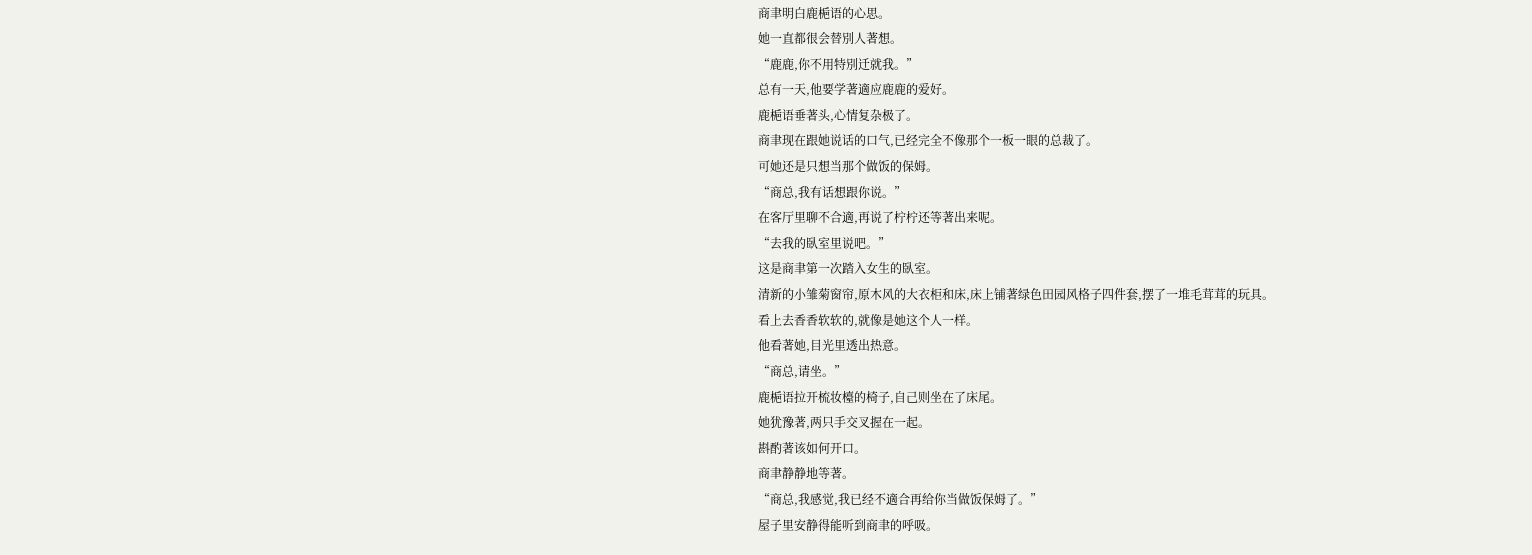商聿明白鹿梔语的心思。
她一直都很会替別人著想。
“鹿鹿,你不用特別迁就我。”
总有一天,他要学著適应鹿鹿的爱好。
鹿梔语垂著头,心情复杂极了。
商聿现在跟她说话的口气,已经完全不像那个一板一眼的总裁了。
可她还是只想当那个做饭的保姆。
“商总,我有话想跟你说。”
在客厅里聊不合適,再说了柠柠还等著出来呢。
“去我的臥室里说吧。”
这是商聿第一次踏入女生的臥室。
清新的小雏菊窗帘,原木风的大衣柜和床,床上铺著绿色田园风格子四件套,摆了一堆毛茸茸的玩具。
看上去香香软软的,就像是她这个人一样。
他看著她,目光里透出热意。
“商总,请坐。”
鹿梔语拉开梳妆檯的椅子,自己则坐在了床尾。
她犹豫著,两只手交叉握在一起。
斟酌著该如何开口。
商聿静静地等著。
“商总,我感觉,我已经不適合再给你当做饭保姆了。”
屋子里安静得能听到商聿的呼吸。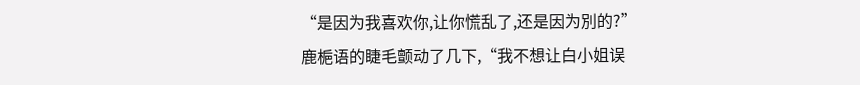“是因为我喜欢你,让你慌乱了,还是因为別的?”
鹿梔语的睫毛颤动了几下,“我不想让白小姐误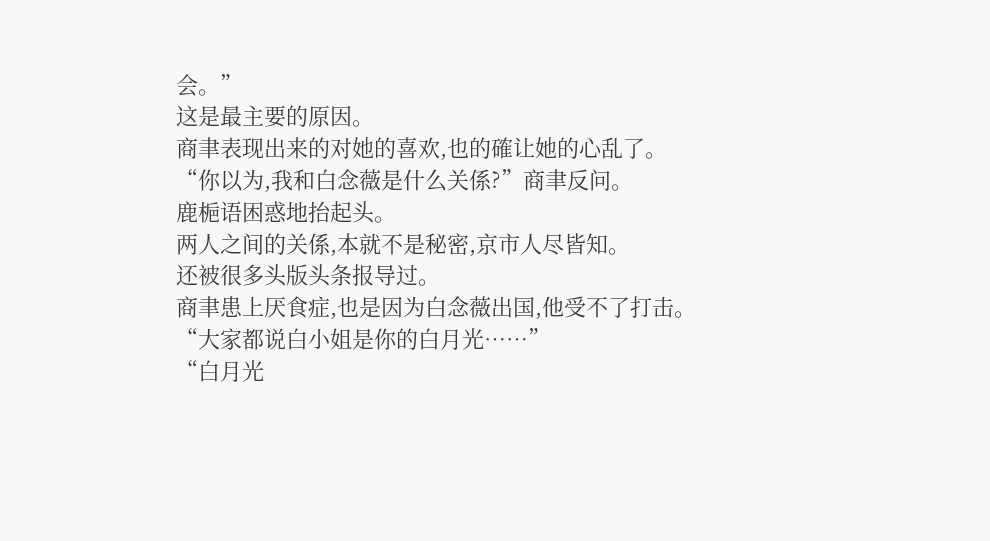会。”
这是最主要的原因。
商聿表现出来的对她的喜欢,也的確让她的心乱了。
“你以为,我和白念薇是什么关係?”商聿反问。
鹿梔语困惑地抬起头。
两人之间的关係,本就不是秘密,京市人尽皆知。
还被很多头版头条报导过。
商聿患上厌食症,也是因为白念薇出国,他受不了打击。
“大家都说白小姐是你的白月光……”
“白月光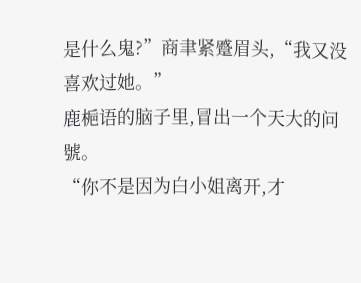是什么鬼?”商聿紧蹙眉头,“我又没喜欢过她。”
鹿梔语的脑子里,冒出一个天大的问號。
“你不是因为白小姐离开,才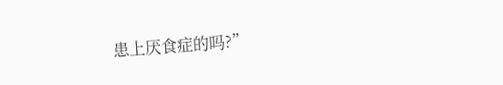患上厌食症的吗?”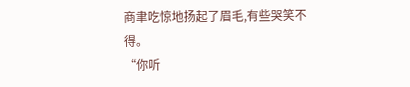商聿吃惊地扬起了眉毛,有些哭笑不得。
“你听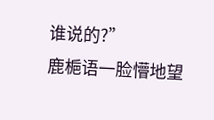谁说的?”
鹿梔语一脸懵地望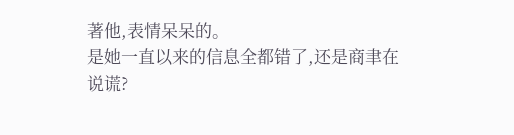著他,表情呆呆的。
是她一直以来的信息全都错了,还是商聿在说谎?